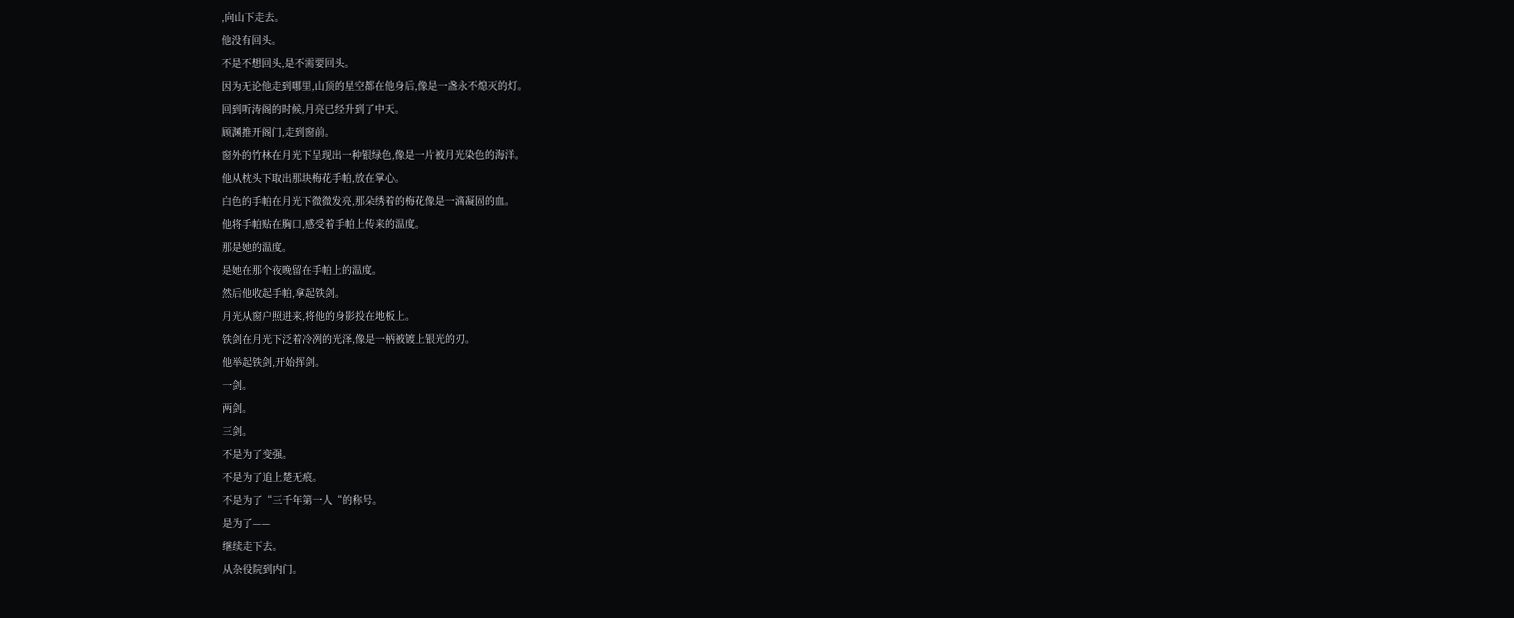,向山下走去。
他没有回头。
不是不想回头,是不需要回头。
因为无论他走到哪里,山顶的星空都在他身后,像是一盏永不熄灭的灯。
回到听涛阁的时候,月亮已经升到了中天。
顾渊推开阁门,走到窗前。
窗外的竹林在月光下呈现出一种银绿色,像是一片被月光染色的海洋。
他从枕头下取出那块梅花手帕,放在掌心。
白色的手帕在月光下微微发亮,那朵绣着的梅花像是一滴凝固的血。
他将手帕贴在胸口,感受着手帕上传来的温度。
那是她的温度。
是她在那个夜晚留在手帕上的温度。
然后他收起手帕,拿起铁剑。
月光从窗户照进来,将他的身影投在地板上。
铁剑在月光下泛着冷冽的光泽,像是一柄被镀上银光的刃。
他举起铁剑,开始挥剑。
一剑。
两剑。
三剑。
不是为了变强。
不是为了追上楚无痕。
不是为了“三千年第一人“的称号。
是为了——
继续走下去。
从杂役院到内门。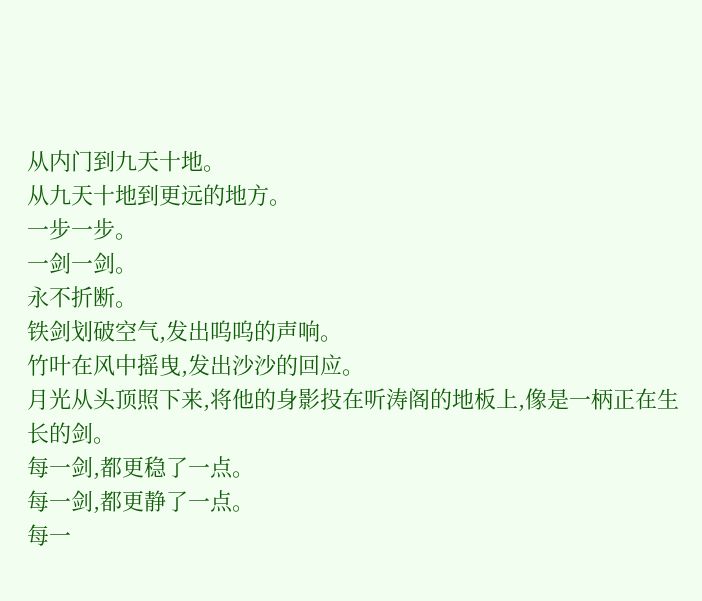从内门到九天十地。
从九天十地到更远的地方。
一步一步。
一剑一剑。
永不折断。
铁剑划破空气,发出呜呜的声响。
竹叶在风中摇曳,发出沙沙的回应。
月光从头顶照下来,将他的身影投在听涛阁的地板上,像是一柄正在生长的剑。
每一剑,都更稳了一点。
每一剑,都更静了一点。
每一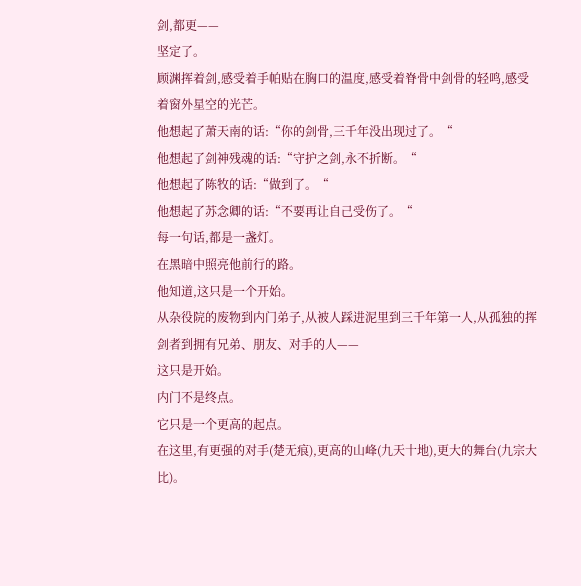剑,都更——
坚定了。
顾渊挥着剑,感受着手帕贴在胸口的温度,感受着脊骨中剑骨的轻鸣,感受着窗外星空的光芒。
他想起了萧天南的话:“你的剑骨,三千年没出现过了。“
他想起了剑神残魂的话:“守护之剑,永不折断。“
他想起了陈牧的话:“做到了。“
他想起了苏念卿的话:“不要再让自己受伤了。“
每一句话,都是一盏灯。
在黑暗中照亮他前行的路。
他知道,这只是一个开始。
从杂役院的废物到内门弟子,从被人踩进泥里到三千年第一人,从孤独的挥剑者到拥有兄弟、朋友、对手的人——
这只是开始。
内门不是终点。
它只是一个更高的起点。
在这里,有更强的对手(楚无痕),更高的山峰(九天十地),更大的舞台(九宗大比)。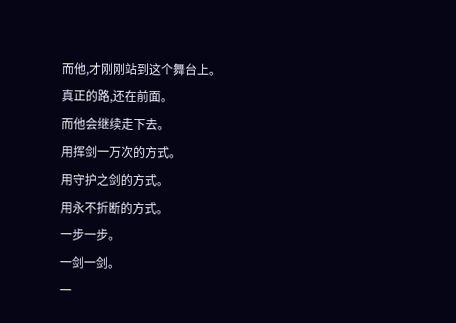而他,才刚刚站到这个舞台上。
真正的路,还在前面。
而他会继续走下去。
用挥剑一万次的方式。
用守护之剑的方式。
用永不折断的方式。
一步一步。
一剑一剑。
一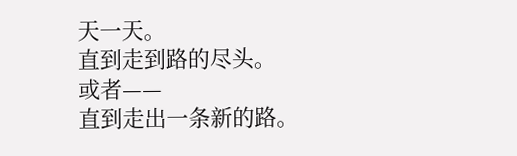天一天。
直到走到路的尽头。
或者——
直到走出一条新的路。